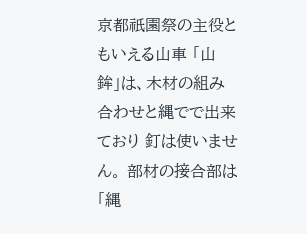京都祇園祭の主役ともいえる山車 「山鉾」は、木材の組み合わせと縄でで出来ており 釘は使いません。 部材の接合部は 「縄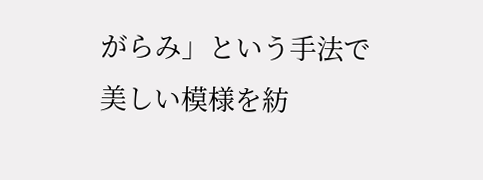がらみ」という手法で 美しい模様を紡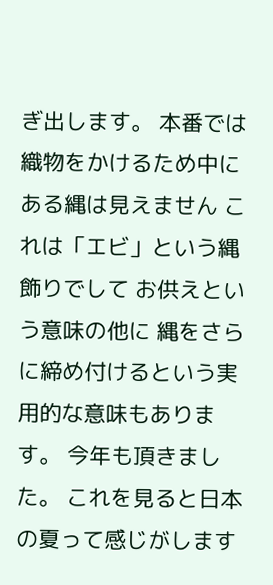ぎ出します。 本番では織物をかけるため中にある縄は見えません これは「エビ」という縄飾りでして お供えという意味の他に 縄をさらに締め付けるという実用的な意味もあります。 今年も頂きました。 これを見ると日本の夏って感じがします